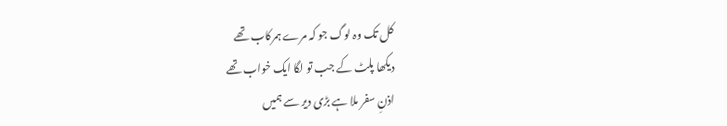کل تک وہ لوگ جو کہ مرے ہمرکاب تھے
دیکھا پلٹ کے جب تو لگا ایک خواب تھے
اذنِ سفر ملا ہے بڑی دیر سے ہمیں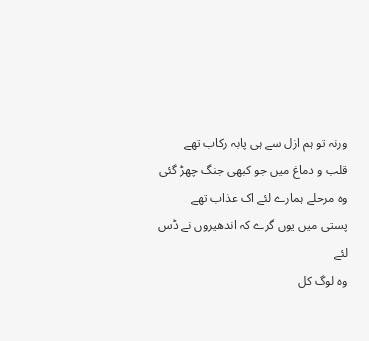ورنہ تو ہم ازل سے ہی پابہ رکاب تھے
قلب و دماغ میں جو کبھی جنگ چھڑ گئی
وہ مرحلے ہمارے لئے اک عذاب تھے
پستی میں یوں گرے کہ اندھیروں نے ڈس لئے
وہ لوگ کل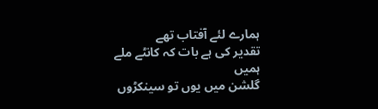ہمارے لئے آفتاب تھے
تقدیر کی ہے بات کہ کانٹے ملے ہمیں
گلشن میں یوں تو سینکڑوں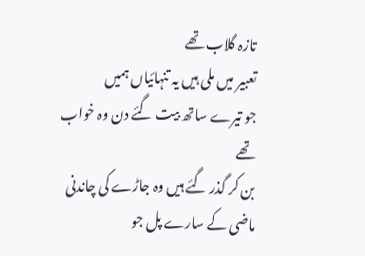تازہ گلاب تھے
تعبیر میں ملی ہیں یہ تنہائیاں ہمیں
جو تیرے ساتھ بیت گئے دن وہ خواب تھے
بن کر گذر گئے ہیں وہ جاڑے کی چاندنی
ماضی کے سارے پل جو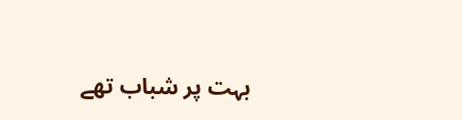بہت پر شباب تھے